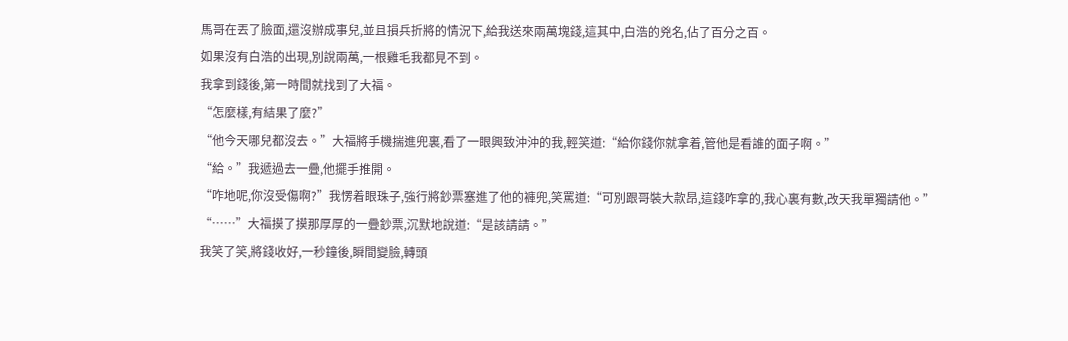馬哥在丟了臉面,還沒辦成事兒,並且損兵折將的情況下,給我送來兩萬塊錢,這其中,白浩的兇名,佔了百分之百。
如果沒有白浩的出現,別說兩萬,一根雞毛我都見不到。
我拿到錢後,第一時間就找到了大福。
“怎麼樣,有結果了麼?”
“他今天哪兒都沒去。”大福將手機揣進兜裏,看了一眼興致沖沖的我,輕笑道:“給你錢你就拿着,管他是看誰的面子啊。”
“給。”我遞過去一疊,他擺手推開。
“咋地呢,你沒受傷啊?”我愣着眼珠子,強行將鈔票塞進了他的褲兜,笑罵道:“可別跟哥裝大款昂,這錢咋拿的,我心裏有數,改天我單獨請他。”
“……”大福摸了摸那厚厚的一疊鈔票,沉默地說道:“是該請請。”
我笑了笑,將錢收好,一秒鐘後,瞬間變臉,轉頭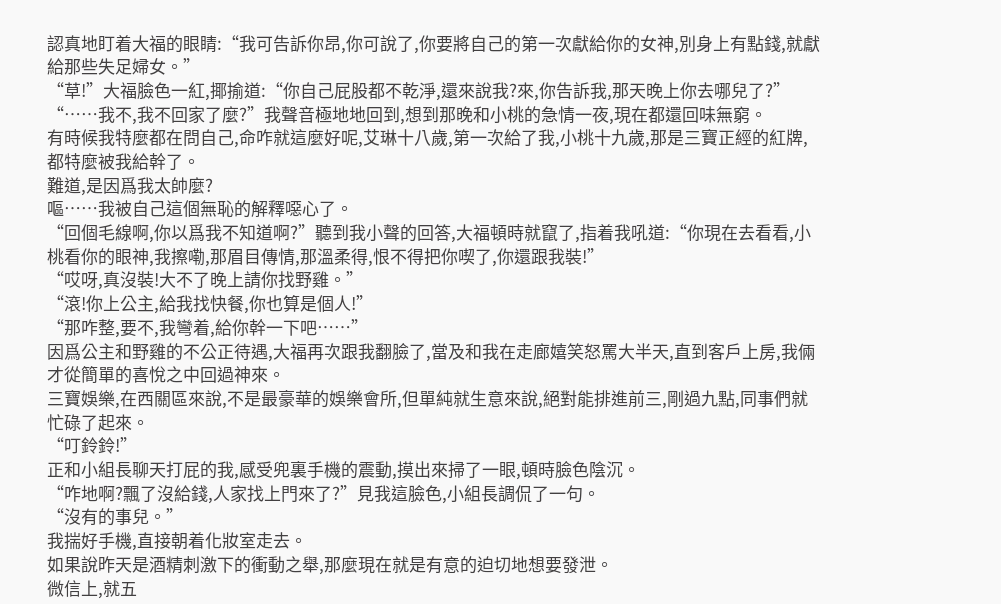認真地盯着大福的眼睛:“我可告訴你昂,你可說了,你要將自己的第一次獻給你的女神,別身上有點錢,就獻給那些失足婦女。”
“草!”大福臉色一紅,揶揄道:“你自己屁股都不乾淨,還來說我?來,你告訴我,那天晚上你去哪兒了?”
“……我不,我不回家了麼?”我聲音極地地回到,想到那晚和小桃的急情一夜,現在都還回味無窮。
有時候我特麼都在問自己,命咋就這麼好呢,艾琳十八歲,第一次給了我,小桃十九歲,那是三寶正經的紅牌,都特麼被我給幹了。
難道,是因爲我太帥麼?
嘔……我被自己這個無恥的解釋噁心了。
“回個毛線啊,你以爲我不知道啊?”聽到我小聲的回答,大福頓時就竄了,指着我吼道:“你現在去看看,小桃看你的眼神,我擦嘞,那眉目傳情,那溫柔得,恨不得把你喫了,你還跟我裝!”
“哎呀,真沒裝!大不了晚上請你找野雞。”
“滾!你上公主,給我找快餐,你也算是個人!”
“那咋整,要不,我彎着,給你幹一下吧……”
因爲公主和野雞的不公正待遇,大福再次跟我翻臉了,當及和我在走廊嬉笑怒罵大半天,直到客戶上房,我倆才從簡單的喜悅之中回過神來。
三寶娛樂,在西關區來說,不是最豪華的娛樂會所,但單純就生意來說,絕對能排進前三,剛過九點,同事們就忙碌了起來。
“叮鈴鈴!”
正和小組長聊天打屁的我,感受兜裏手機的震動,摸出來掃了一眼,頓時臉色陰沉。
“咋地啊?飄了沒給錢,人家找上門來了?”見我這臉色,小組長調侃了一句。
“沒有的事兒。”
我揣好手機,直接朝着化妝室走去。
如果說昨天是酒精刺激下的衝動之舉,那麼現在就是有意的迫切地想要發泄。
微信上,就五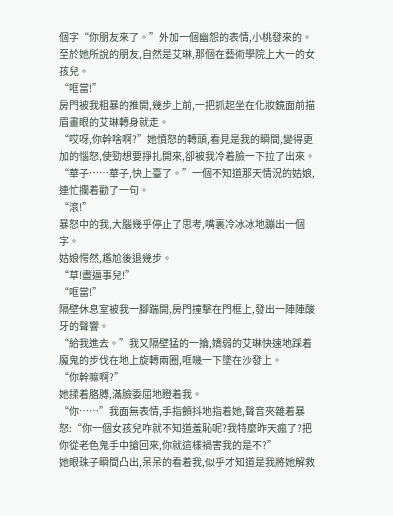個字“你朋友來了。”外加一個幽怨的表情,小桃發來的。
至於她所說的朋友,自然是艾琳,那個在藝術學院上大一的女孩兒。
“哐當!”
房門被我粗暴的推開,幾步上前,一把抓起坐在化妝鏡面前描眉畫眼的艾琳轉身就走。
“哎呀,你幹啥啊?”她憤怒的轉頭,看見是我的瞬間,變得更加的惱怒,使勁想要掙扎開來,卻被我冷着臉一下拉了出來。
“華子……華子,快上臺了。”一個不知道那天情況的姑娘,連忙攔着勸了一句。
“滾!”
暴怒中的我,大腦幾乎停止了思考,嘴裏冷冰冰地蹦出一個字。
姑娘愕然,尷尬後退幾步。
“草!盡逼事兒!”
“哐當!”
隔壁休息室被我一腳踹開,房門撞擊在門框上,發出一陣陣酸牙的聲響。
“給我進去。”我又隔壁猛的一掄,嬌弱的艾琳快速地踩着魔鬼的步伐在地上旋轉兩圈,哐嘰一下墜在沙發上。
“你幹嘛啊?”
她揉着胳膊,滿臉委屈地瞪着我。
“你……”我面無表情,手指顫抖地指着她,聲音夾雜着暴怒:“你一個女孩兒咋就不知道羞恥呢?我特麼昨天瘋了?把你從老色鬼手中搶回來,你就這樣禍害我的是不?”
她眼珠子瞬間凸出,呆呆的看着我,似乎才知道是我將她解救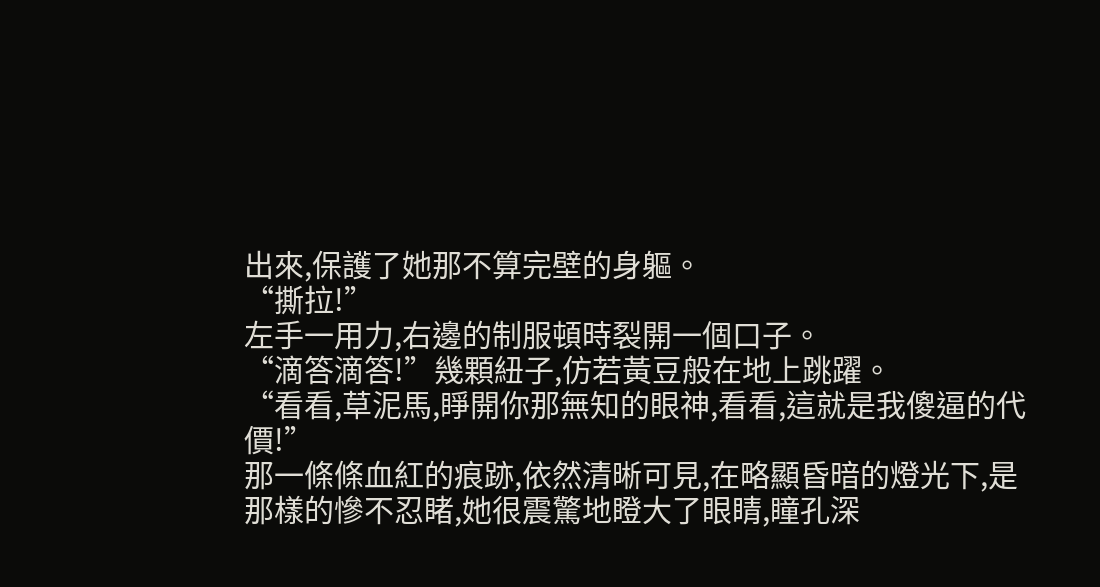出來,保護了她那不算完壁的身軀。
“撕拉!”
左手一用力,右邊的制服頓時裂開一個口子。
“滴答滴答!”幾顆紐子,仿若黃豆般在地上跳躍。
“看看,草泥馬,睜開你那無知的眼神,看看,這就是我傻逼的代價!”
那一條條血紅的痕跡,依然清晰可見,在略顯昏暗的燈光下,是那樣的慘不忍睹,她很震驚地瞪大了眼睛,瞳孔深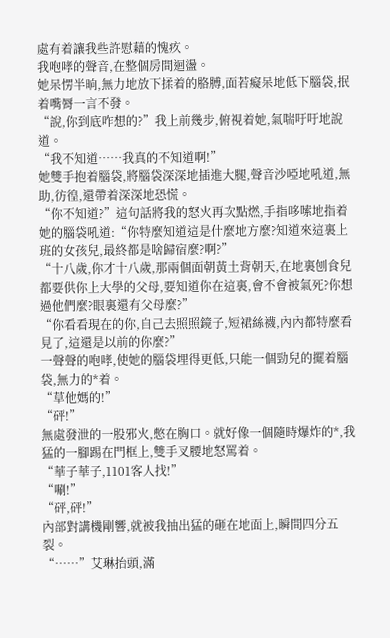處有着讓我些許慰藉的愧疚。
我咆哮的聲音,在整個房間迴盪。
她呆愣半晌,無力地放下揉着的胳膊,面若癡呆地低下腦袋,抿着嘴脣一言不發。
“說,你到底咋想的?”我上前幾步,俯視着她,氣喘吁吁地說道。
“我不知道……我真的不知道啊!”
她雙手抱着腦袋,將腦袋深深地插進大腿,聲音沙啞地吼道,無助,彷徨,還帶着深深地恐慌。
“你不知道?”這句話將我的怒火再次點燃,手指哆嗦地指着她的腦袋吼道:“你特麼知道這是什麼地方麼?知道來這裏上班的女孩兒,最終都是啥歸宿麼?啊?”
“十八歲,你才十八歲,那兩個面朝黃土背朝天,在地裏刨食兒都要供你上大學的父母,要知道你在這裏,會不會被氣死?你想過他們麼?眼裏還有父母麼?”
“你看看現在的你,自己去照照鏡子,短裙絲襪,內內都特麼看見了,這還是以前的你麼?”
一聲聲的咆哮,使她的腦袋埋得更低,只能一個勁兒的擺着腦袋,無力的*着。
“草他媽的!”
“砰!”
無處發泄的一股邪火,憋在胸口。就好像一個隨時爆炸的*,我猛的一腳踢在門框上,雙手叉腰地怒罵着。
“華子華子,1101客人找!”
“唰!”
“砰,砰!”
內部對講機剛響,就被我抽出猛的砸在地面上,瞬間四分五裂。
“……”艾琳抬頭,滿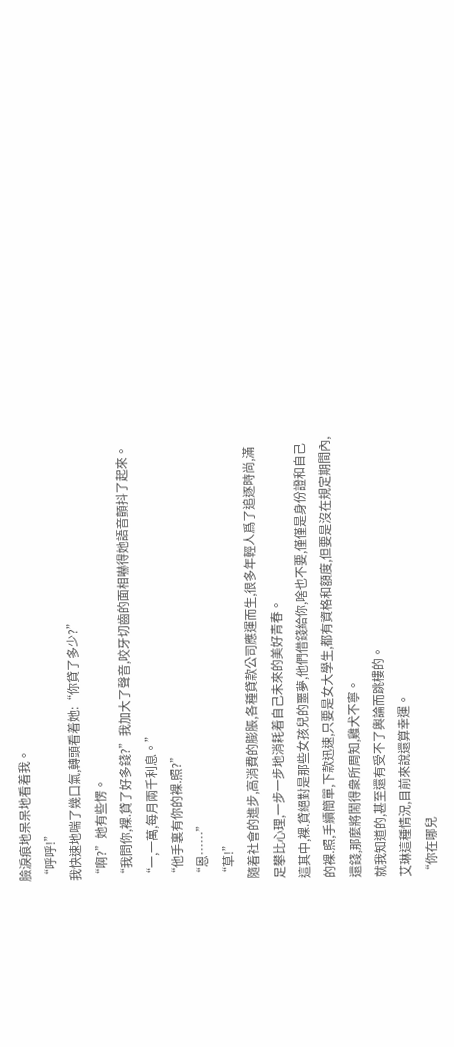臉淚痕地呆呆地看着我。
“呼呼!”
我快速地喘了幾口氣,轉頭看着她:“你貸了多少?”
“啊?”她有些愣。
“我問你,裸.貸了好多錢?”我加大了聲音,咬牙切齒的面相嚇得她語音顫抖了起來。
“一,一萬,每月兩千利息。”
“他手裏有你的裸.照?”
“恩……”
“草!”
隨着社會的進步,高消費的膨脹,各種貸款公司應運而生,很多年輕人爲了追逐時尚,滿足攀比心理,一步一步地消耗着自己未來的美好青春。
這其中,裸.貸絕對是那些女孩兒的噩夢,他們借錢給你,啥也不要,僅僅是身份證和自己的裸.照,手續簡單,下款迅速,只要是女大學生,都有資格和額度,但要是沒在規定期間內,還錢,那麼將鬧得衆所周知,雞犬不寧。
就我知道的,甚至還有受不了輿論而跳樓的。
艾琳這種情況,目前來說還算幸運。
“你在哪兒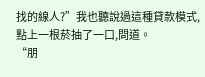找的線人?”我也聽說過這種貸款模式,點上一根菸抽了一口,問道。
“朋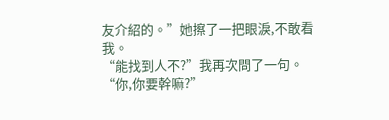友介紹的。”她擦了一把眼淚,不敢看我。
“能找到人不?”我再次問了一句。
“你,你要幹嘛?”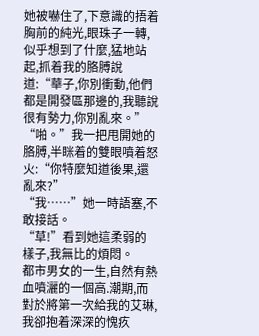她被嚇住了,下意識的捂着胸前的純光,眼珠子一轉,似乎想到了什麼,猛地站起,抓着我的胳膊說道:“華子,你別衝動,他們都是開發區那邊的,我聽說很有勢力,你別亂來。”
“啪。”我一把甩開她的胳膊,半眯着的雙眼噴着怒火:“你特麼知道後果,還亂來?”
“我……”她一時語塞,不敢接話。
“草!”看到她這柔弱的樣子,我無比的煩悶。
都市男女的一生,自然有熱血噴灑的一個高.潮期,而對於將第一次給我的艾琳,我卻抱着深深的愧疚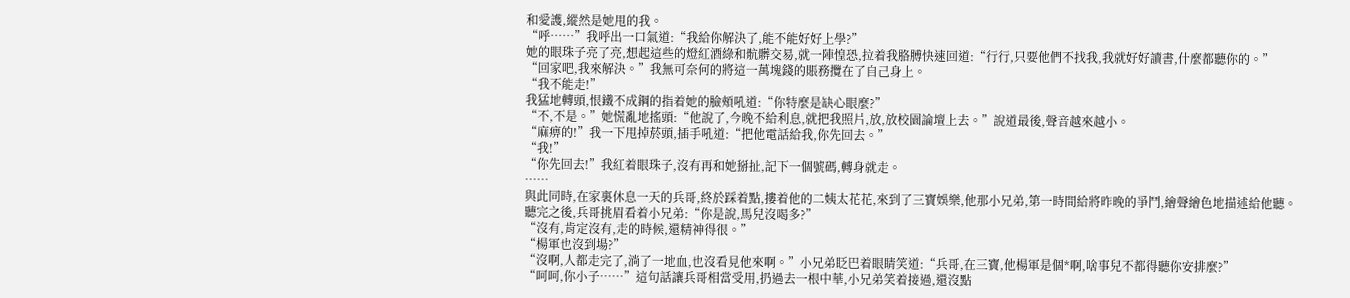和愛護,縱然是她甩的我。
“呼……”我呼出一口氣道:“我給你解決了,能不能好好上學?”
她的眼珠子亮了亮,想起這些的燈紅酒綠和骯髒交易,就一陣惶恐,拉着我胳膊快速回道:“行行,只要他們不找我,我就好好讀書,什麼都聽你的。”
“回家吧,我來解決。”我無可奈何的將這一萬塊錢的賬務攬在了自己身上。
“我不能走!”
我猛地轉頭,恨鐵不成鋼的指着她的臉頰吼道:“你特麼是缺心眼麼?”
“不,不是。”她慌亂地搖頭:“他說了,今晚不給利息,就把我照片,放,放校園論壇上去。”說道最後,聲音越來越小。
“麻痹的!”我一下甩掉菸頭,插手吼道:“把他電話給我,你先回去。”
“我!”
“你先回去!”我紅着眼珠子,沒有再和她掰扯,記下一個號碼,轉身就走。
……
與此同時,在家裏休息一天的兵哥,終於踩着點,摟着他的二姨太花花,來到了三寶娛樂,他那小兄弟,第一時間給將昨晚的爭鬥,繪聲繪色地描述給他聽。
聽完之後,兵哥挑眉看着小兄弟:“你是說,馬兒沒喝多?”
“沒有,肯定沒有,走的時候,還精神得很。”
“楊軍也沒到場?”
“沒啊,人都走完了,淌了一地血,也沒看見他來啊。”小兄弟眨巴着眼睛笑道:“兵哥,在三寶,他楊軍是個*啊,啥事兒不都得聽你安排麼?”
“呵呵,你小子……”這句話讓兵哥相當受用,扔過去一根中華,小兄弟笑着接過,還沒點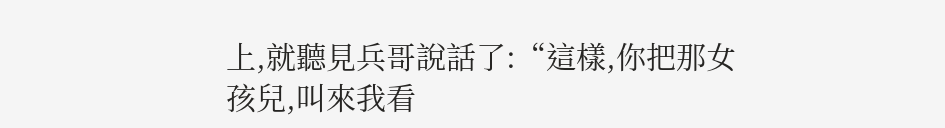上,就聽見兵哥說話了:“這樣,你把那女孩兒,叫來我看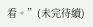看。”(未完待續)